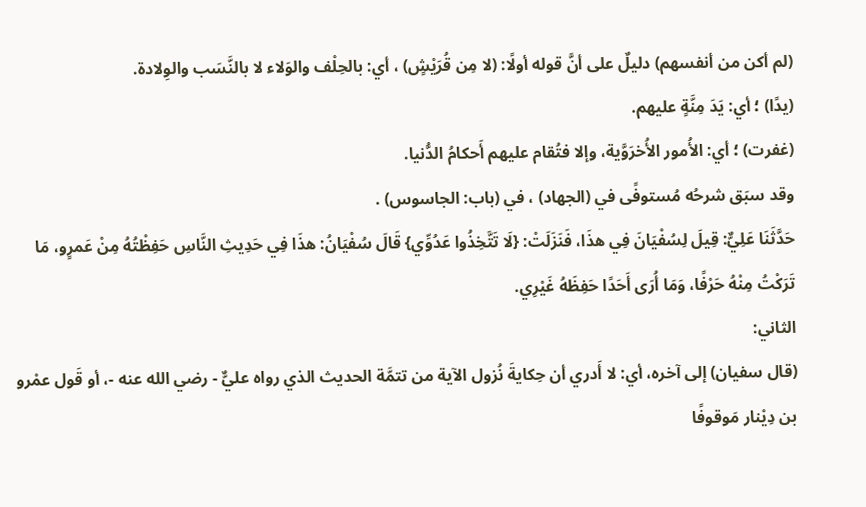(لم أكن من أنفسهم) دليلٌ على أنَّ قوله أولًا: (لا مِن قُرَيْشٍ) ، أي: بالحِلْف والوَلاء لا بالنَّسَب والوِلادة.
(يدًا) ؛ أي: يَدَ مِنَّةٍ عليهم.
(غفرت) ؛ أي: الأُمور الأُخرَوَّية، وإلا فتُقام عليهم أَحكامُ الدُّنيا.
وقد سبَق شرحُه مُستوفًى في (الجهاد) ، في (باب: الجاسوس) .
حَدَّثَنَا عَلِيٌّ: قِيلَ لِسُفْيَانَ فِي هذَا، فَنَزَلَتْ: {لَا تَتَّخِذُوا عَدُوِّي} قَالَ سُفْيَانُ: هذَا فِي حَدِيثِ النَّاسِ حَفِظْتُهُ مِنْ عَمرٍو، مَا تَرَكْتُ مِنْهُ حَرْفًا، وَمَا أُرَى أَحَدًا حَفِظَهُ غَيْرِي.
الثاني:
(قال سفيان) إلى آخره، أي: لا أَدري أن حِكايةَ نُزول الآية من تتمَّة الحديث الذي رواه عليٌّ - رضي الله عنه -، أو قَول عمْرو بن دِيْنار مَوقوفًا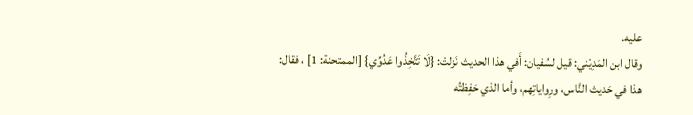عليه.
وقال ابن المَدِيْني: قيل لسُفيان: أَفي هذا الحديث نَزلتْ: {لَا تَتَّخِذُوا عَدُوِّي} [الممتحنة: 1] ، فقال: هذا في حَديث النَّاس، ورِواياتِهم، وأما الذي حَفِظتُه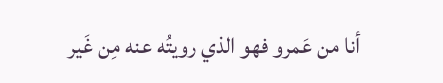أنا من عَمرو فهو الذي رويتُه عنه مِن غَير